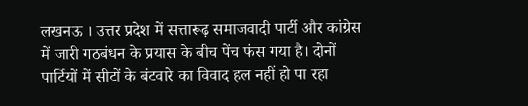लखनऊ । उत्तर प्रदेश में सत्तारूढ़ समाजवादी पार्टी और कांग्रेस में जारी गठबंधन के प्रयास के बीच पेंच फंस गया है। दोनों पार्टियों में सीटों के बंटवारे का विवाद हल नहीं हो पा रहा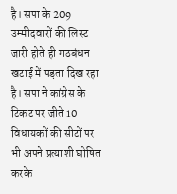है। सपा के 209 उम्मीदवारों की लिस्ट जारी होते ही गठबंधन खटाई में पड़ता दिख रहा है। सपा ने कांग्रेस के टिकट पर जीते 10 विधायकों की सीटों पर भी अपने प्रत्याशी घोषित करके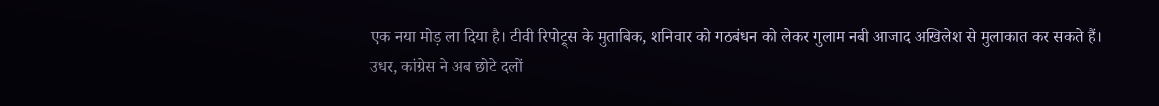एक नया मोड़ ला दिया है। टीवी रिपोट्र्स के मुताबिक, शनिवार को गठबंधन को लेकर गुलाम नबी आजाद अखिलेश से मुलाकात कर सकते हैं।
उधर, कांग्रेस ने अब छोटे दलों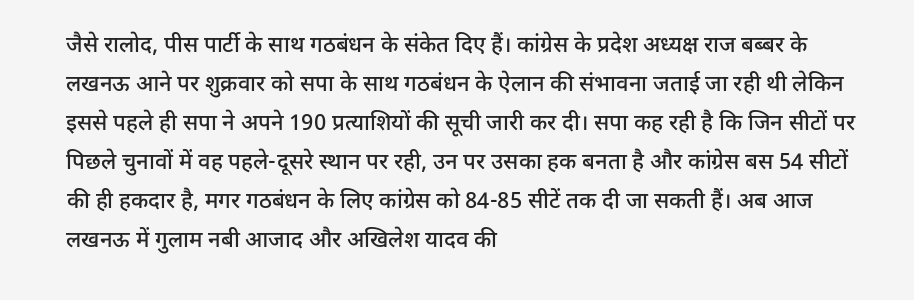जैसे रालोद, पीस पार्टी के साथ गठबंधन के संकेत दिए हैं। कांग्रेस के प्रदेश अध्यक्ष राज बब्बर के लखनऊ आने पर शुक्रवार को सपा के साथ गठबंधन के ऐलान की संभावना जताई जा रही थी लेकिन इससे पहले ही सपा ने अपने 190 प्रत्याशियों की सूची जारी कर दी। सपा कह रही है कि जिन सीटों पर पिछले चुनावों में वह पहले-दूसरे स्थान पर रही, उन पर उसका हक बनता है और कांग्रेस बस 54 सीटों की ही हकदार है, मगर गठबंधन के लिए कांग्रेस को 84-85 सीटें तक दी जा सकती हैं। अब आज लखनऊ में गुलाम नबी आजाद और अखिलेश यादव की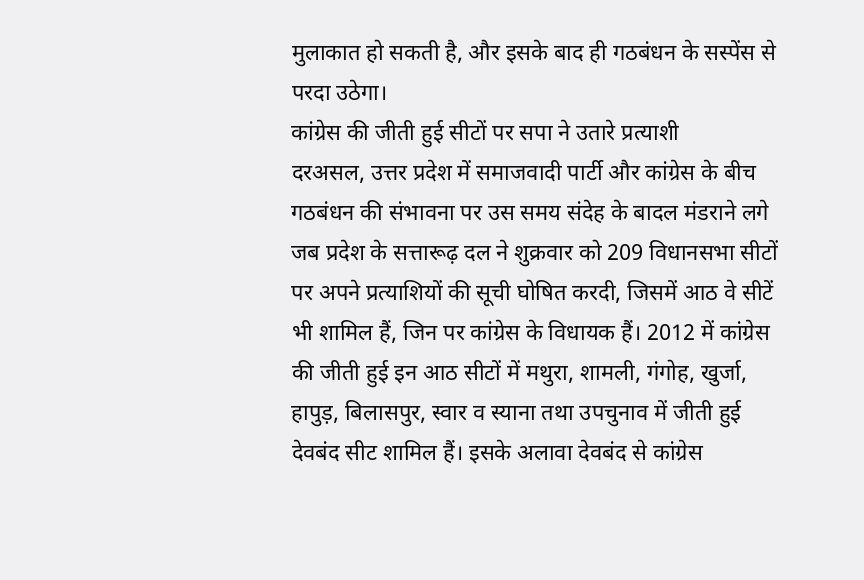मुलाकात हो सकती है, और इसके बाद ही गठबंधन के सस्पेंस से परदा उठेगा।
कांग्रेस की जीती हुई सीटों पर सपा ने उतारे प्रत्याशी
दरअसल, उत्तर प्रदेश में समाजवादी पार्टी और कांग्रेस के बीच गठबंधन की संभावना पर उस समय संदेह के बादल मंडराने लगे जब प्रदेश के सत्तारूढ़ दल ने शुक्रवार को 209 विधानसभा सीटों पर अपने प्रत्याशियों की सूची घोषित करदी, जिसमें आठ वे सीटें भी शामिल हैं, जिन पर कांग्रेस के विधायक हैं। 2012 में कांग्रेस की जीती हुई इन आठ सीटों में मथुरा, शामली, गंगोह, खुर्जा, हापुड़, बिलासपुर, स्वार व स्याना तथा उपचुनाव में जीती हुई देवबंद सीट शामिल हैं। इसके अलावा देवबंद से कांग्रेस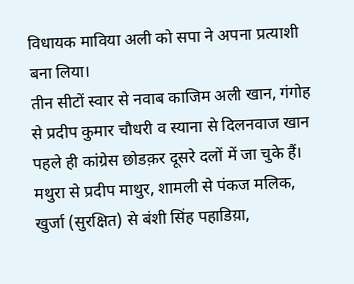विधायक माविया अली को सपा ने अपना प्रत्याशी बना लिया।
तीन सीटों स्वार से नवाब काजिम अली खान, गंगोह से प्रदीप कुमार चौधरी व स्याना से दिलनवाज खान पहले ही कांग्रेस छोडक़र दूसरे दलों में जा चुके हैं। मथुरा से प्रदीप माथुर, शामली से पंकज मलिक, खुर्जा (सुरक्षित) से बंशी सिंह पहाडिय़ा,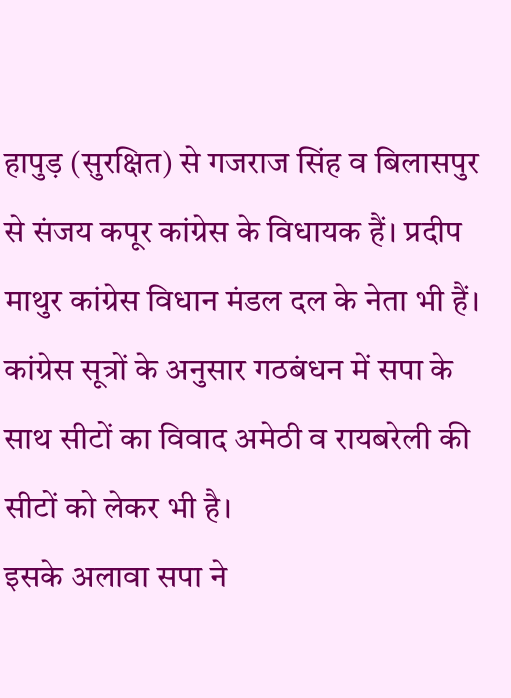हापुड़ (सुरक्षित) से गजराज सिंह व बिलासपुर से संजय कपूर कांग्रेस के विधायक हैं। प्रदीप माथुर कांग्रेस विधान मंडल दल के नेता भी हैं। कांग्रेस सूत्रों के अनुसार गठबंधन में सपा के साथ सीटों का विवाद अमेठी व रायबरेली की सीटों को लेकर भी है।
इसके अलावा सपा ने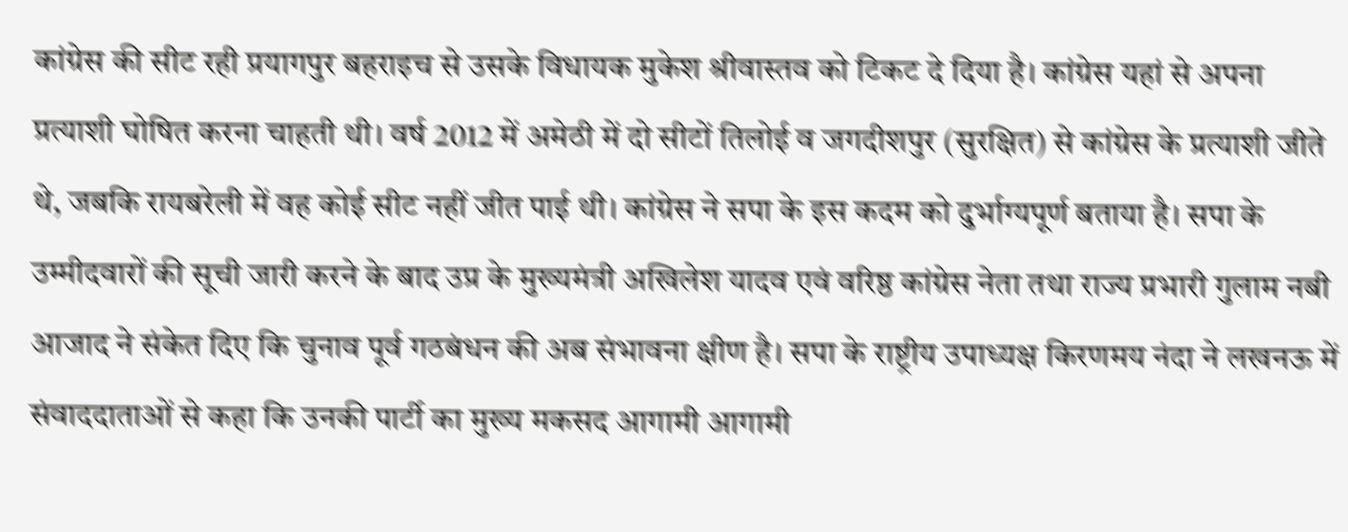कांग्रेस की सीट रही प्रयागपुर बहराइच से उसके विधायक मुकेश श्रीवास्तव को टिकट दे दिया है। कांग्रेस यहां से अपना प्रत्याशी घोषित करना चाहती थी। वर्ष 2012 में अमेठी में दो सीटों तिलोई व जगदीशपुर (सुरक्षित) से कांग्रेस के प्रत्याशी जीते थे, जबकि रायबरेली में वह कोई सीट नहीं जीत पाई थी। कांग्रेस ने सपा के इस कदम को दुर्भाग्यपूर्ण बताया है। सपा के उम्मीदवारों की सूची जारी करने के बाद उप्र के मुख्यमंत्री अखिलेश यादव एवं वरिष्ठ कांग्रेस नेता तथा राज्य प्रभारी गुलाम नबी आजाद ने संकेत दिए कि चुनाव पूर्व गठबंधन की अब संभावना क्षीण है। सपा के राष्ट्रीय उपाध्यक्ष किरणमय नंदा ने लखनऊ में संवाददाताओं से कहा कि उनकी पार्टी का मुख्य मकसद आगामी आगामी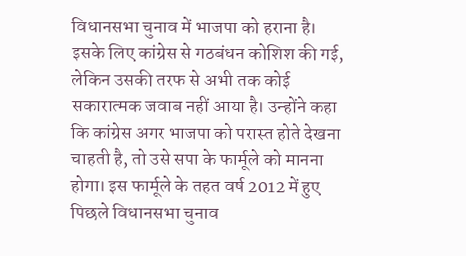विधानसभा चुनाव में भाजपा को हराना है। इसके लिए कांग्रेस से गठबंधन कोशिश की गई, लेकिन उसकी तरफ से अभी तक कोई सकारात्मक जवाब नहीं आया है। उन्होंने कहा कि कांग्रेस अगर भाजपा को परास्त होते देखना चाहती है, तो उसे सपा के फार्मूले को मानना होगा। इस फार्मूले के तहत वर्ष 2012 में हुए पिछले विधानसभा चुनाव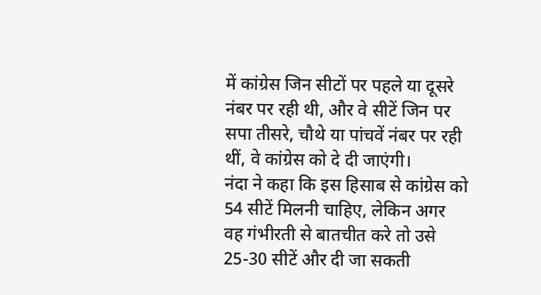में कांग्रेस जिन सीटों पर पहले या दूसरे नंबर पर रही थी, और वे सीटें जिन पर सपा तीसरे, चौथे या पांचवें नंबर पर रही थीं, वे कांग्रेस को दे दी जाएंगी।
नंदा ने कहा कि इस हिसाब से कांग्रेस को 54 सीटें मिलनी चाहिए, लेकिन अगर वह गंभीरती से बातचीत करे तो उसे 25-30 सीटें और दी जा सकती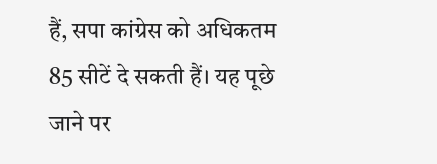हैं, सपा कांग्रेस को अधिकतम 85 सीटें दे सकती हैं। यह पूछे जाने पर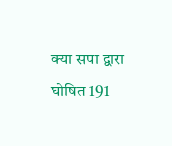क्या सपा द्वारा घोषित 191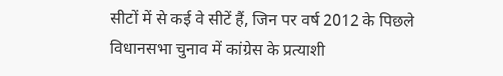सीटों में से कई वे सीटें हैं, जिन पर वर्ष 2012 के पिछले विधानसभा चुनाव में कांग्रेस के प्रत्याशी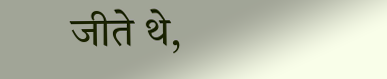जीते थे,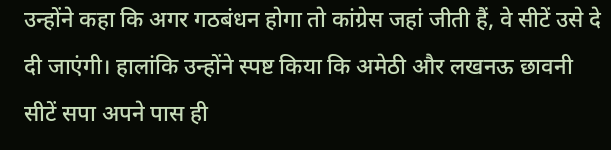उन्होंने कहा कि अगर गठबंधन होगा तो कांग्रेस जहां जीती हैं, वे सीटें उसे दे दी जाएंगी। हालांकि उन्होंने स्पष्ट किया कि अमेठी और लखनऊ छावनी सीटें सपा अपने पास ही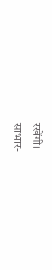रखेंगी।
साभार-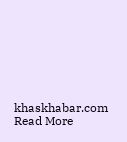khaskhabar.com
Read More